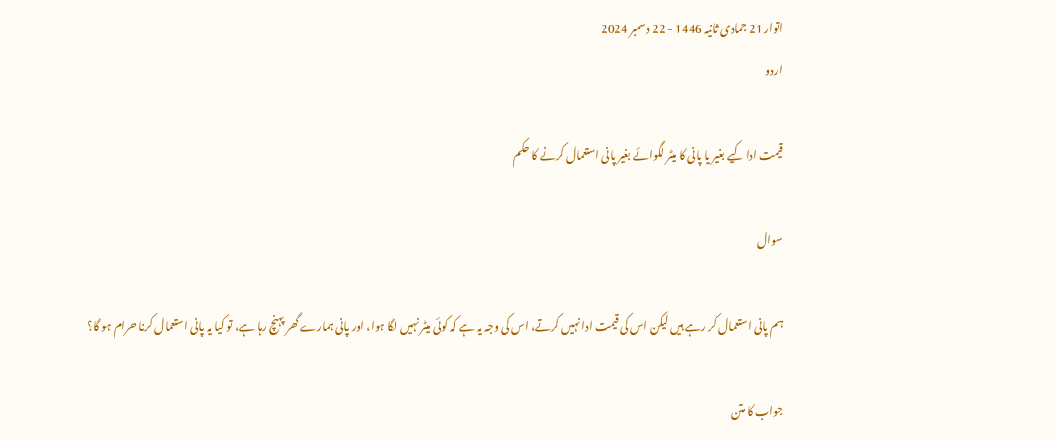اتوار 21 جمادی ثانیہ 1446 - 22 دسمبر 2024
اردو

قیمت ادا کیے بغیر یا پانی کا میٹر لگوائے بغیر پانی استعمال کرنے کا حکم

سوال

ہم پانی استعمال کر رہے ہیں لیکن اس کی قیمت ادا نہیں کرتے، اس کی وجہ یہ ہے کہ کوئی میٹر نہیں لگا ہوا، اور پانی ہمارے گھر پہنچ رہا ہے، تو کیا یہ پانی استعمال کرنا حرام ہو گا؟

جواب کا متن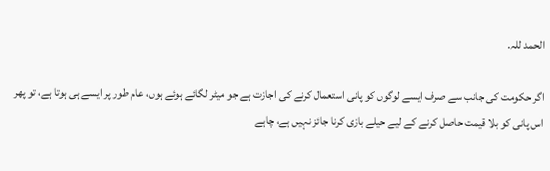الحمد للہ.

اگر حکومت کی جانب سے صرف ایسے لوگوں کو پانی استعمال کرنے کی اجازت ہے جو میٹر لگائے ہوئے ہوں، عام طور پر ایسے ہی ہوتا ہے، تو پھر اس پانی کو بلا قیمت حاصل کرنے کے لیے حیلے بازی کرنا جائز نہیں ہے، چاہے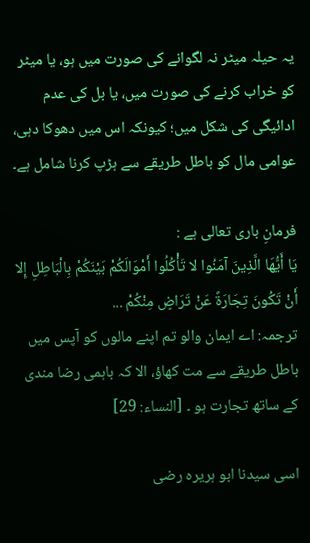یہ حیلہ میٹر نہ لگوانے کی صورت میں ہو، یا میٹر کو خراب کرنے کی صورت میں، یا بل کی عدم ادائیگی کی شکل میں؛ کیونکہ اس میں دھوکا دہی، عوامی مال کو باطل طریقے سے ہڑپ کرنا شامل ہے۔

فرمانِ باری تعالی ہے :
يَا أَيُّهَا الَّذِينَ آمَنُوا لا تَأْكُلُوا أَمْوَالَكُمْ بَيْنَكُمْ بِالْبَاطِلِ إِلا أَنْ تَكُونَ تِجَارَةً عَنْ تَرَاضٍ مِنْكُمْ ...
ترجمہ: اے ایمان والو تم اپنے مالوں کو آپس میں باطل طریقے سے مت کھاؤ، الا کہ باہمی رضا مندی کے ساتھ تجارت ہو ۔ [النساء: 29]

اسی سیدنا ابو ہریرہ رضی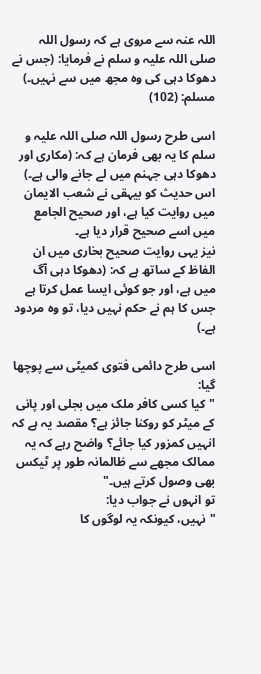اللہ عنہ سے مروی ہے کہ رسول اللہ صلی اللہ علیہ و سلم نے فرمایا: (جس نے دھوکا دہی کی وہ مجھ میں سے نہیں۔) مسلم: (102)

اسی طرح رسول اللہ صلی اللہ علیہ و سلم کا یہ بھی فرمان ہے کہ: (مکاری اور دھوکا دہی جہنم میں لے جانے والی ہے۔) اس حدیث کو بیہقی نے شعب الایمان میں روایت کیا ہے، اور صحیح الجامع میں اسے صحیح قرار دیا ہے۔
نیز یہی روایت صحیح بخاری میں ان الفاظ کے ساتھ ہے کہ: (دھوکا دہی آگ میں ہے، اور جو کوئی ایسا عمل کرتا ہے جس کا ہم نے حکم نہیں دیا، تو وہ مردود ہے۔)

اسی طرح دائمی فتوی کمیٹی سے پوچھا گیا:
"کیا کسی کافر ملک میں بجلی اور پانی کے میٹر کو روکنا جائز ہے؟ مقصد یہ ہے کہ انہیں کمزور کیا جائے؟ واضح رہے کہ یہ ممالک مجھے سے ظالمانہ طور پر ٹیکس بھی وصول کرتے ہیں۔"
تو انہوں نے جواب دیا:
"نہیں، کیونکہ یہ لوگوں کا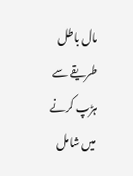مال باطل طریقے سے ہڑپ کرنے میں شامل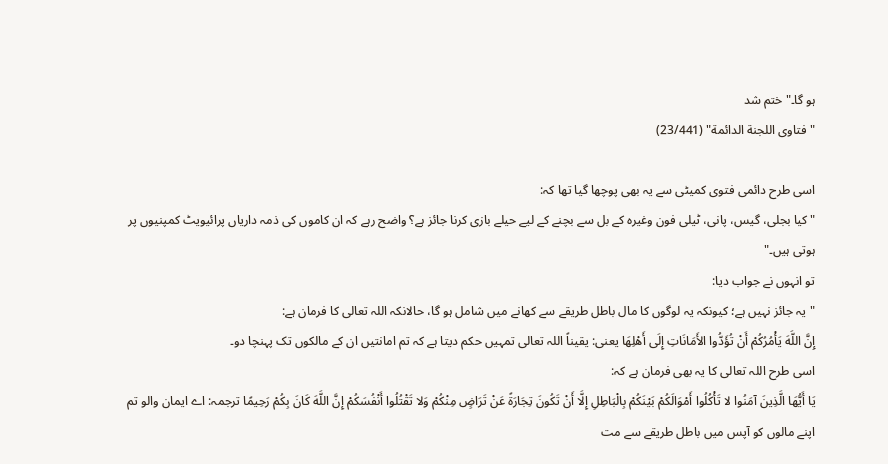ہو گا۔" ختم شد
"فتاوى اللجنة الدائمة" (23/441)

اسی طرح دائمی فتوی کمیٹی سے یہ بھی پوچھا گیا تھا کہ:
"کیا بجلی، گیس، پانی، ٹیلی فون وغیرہ کے بل سے بچنے کے لیے حیلے بازی کرنا جائز ہے؟ واضح رہے کہ ان کاموں کی ذمہ داریاں پرائیویٹ کمپنیوں پر ہوتی ہیں۔"
تو انہوں نے جواب دیا:
"یہ جائز نہیں ہے؛ کیونکہ یہ لوگوں کا مال باطل طریقے سے کھانے میں شامل ہو گا، حالانکہ اللہ تعالی کا فرمان ہے:
إِنَّ اللَّهَ يَأْمُرُكُمْ أَنْ تُؤَدُّوا الأَمَانَاتِ إِلَى أَهْلِهَا یعنی: یقیناً اللہ تعالی تمہیں حکم دیتا ہے کہ تم امانتیں ان کے مالکوں تک پہنچا دو۔
اسی طرح اللہ تعالی کا یہ بھی فرمان ہے کہ:
يَا أَيُّهَا الَّذِينَ آمَنُوا لا تَأْكُلُوا أَمْوَالَكُمْ بَيْنَكُمْ بِالْبَاطِلِ إِلَّا أَنْ تَكُونَ تِجَارَةً عَنْ تَرَاضٍ مِنْكُمْ وَلا تَقْتُلُوا أَنْفُسَكُمْ إِنَّ اللَّهَ كَانَ بِكُمْ رَحِيمًا ترجمہ: اے ایمان والو تم اپنے مالوں کو آپس میں باطل طریقے سے مت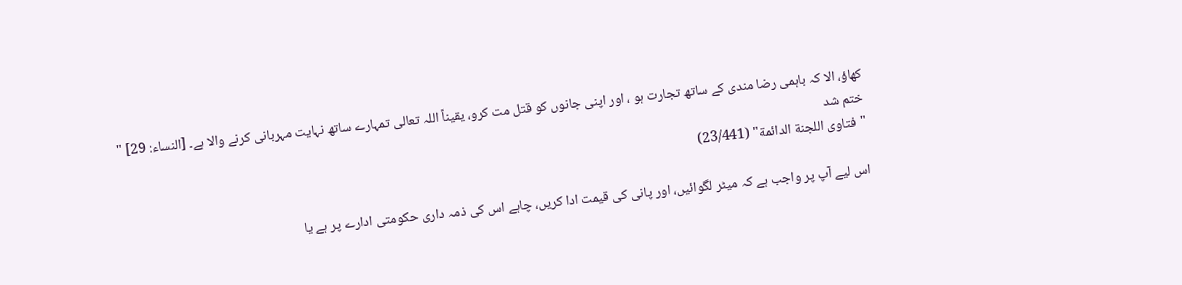کھاؤ، الا کہ باہمی رضا مندی کے ساتھ تجارت ہو ، اور اپنی جانوں کو قتل مت کرو، یقیناً اللہ تعالی تمہارے ساتھ نہایت مہربانی کرنے والا ہے۔ [النساء: 29] " ختم شد
"فتاوى اللجنة الدائمة" (23/441)

اس لیے آپ پر واجب ہے کہ میٹر لگوائیں، اور پانی کی قیمت ادا کریں، چاہے اس کی ذمہ داری حکومتی ادارے پر ہے یا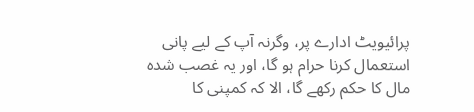پرائیویٹ ادارے پر، وگرنہ آپ کے لیے پانی استعمال کرنا حرام ہو گا، اور یہ غصب شدہ مال کا حکم رکھے گا، الا کہ کمپنی کا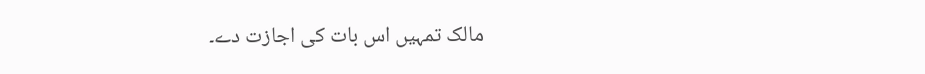مالک تمہیں اس بات کی اجازت دے۔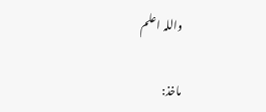واللہ اعلم

ماخذ: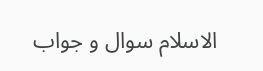الاسلام سوال و جواب